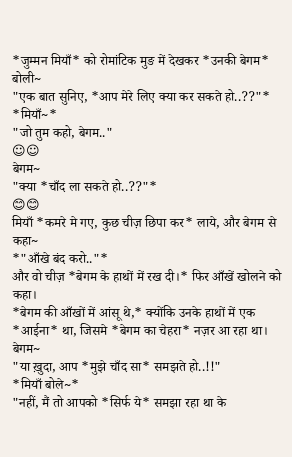*जुम्मन मियाँ* को रोमांटिक मुङ में देखकर *उनकी बेगम* बोली~
"एक बात सुनिए, *आप मेरे लिए क्या कर सकते हो..??"*
*मियाँ~*
"जो तुम कहो, बेगम.."
☺☺
बेगम~
"क्या *चाँद ला सकते हो..??"*
😊😊
मियाँ *कमरे मे गए, कुछ चीज़ छिपा कर* लाये, और बेगम से कहा~
*"आँखे बंद करो.."*
और वो चीज़ *बेगम के हाथों में रख दी।* फिर आँखें खोलने को कहा।
*बेगम की आँखों में आंसू थे,* क्योंकि उनके हाथों में एक *आईना* था, जिसमे *बेगम का चेहरा* नज़र आ रहा था।
बेगम~
"या ख़ुदा, आप *मुझे चाँद सा* समझते हो..!!"
*मियाँ बोले~*
"नहीं, मैं तो आपको *सिर्फ ये* समझा रहा था के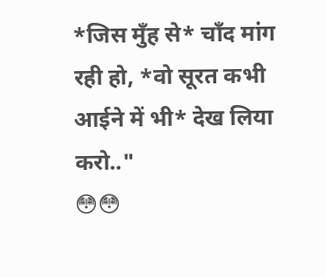*जिस मुँह से* चाँद मांग रही हो, *वो सूरत कभी आईने में भी* देख लिया करो.."
😳😳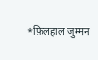*फ़िलहाल जुम्मन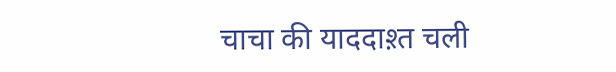चाचा की याददाश़्त चली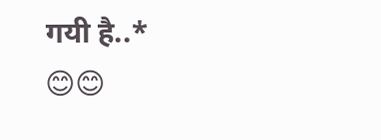गयी है..*
😊😊